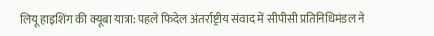लियू हाइशिंग की क्यूबा यात्रा: पहले फिदेल अंतर्राष्ट्रीय संवाद में सीपीसी प्रतिनिधिमंडल ने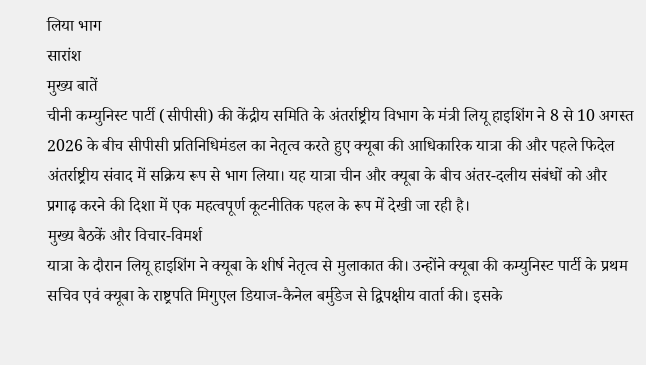लिया भाग
सारांश
मुख्य बातें
चीनी कम्युनिस्ट पार्टी (सीपीसी) की केंद्रीय समिति के अंतर्राष्ट्रीय विभाग के मंत्री लियू हाइशिंग ने 8 से 10 अगस्त 2026 के बीच सीपीसी प्रतिनिधिमंडल का नेतृत्व करते हुए क्यूबा की आधिकारिक यात्रा की और पहले फिदेल अंतर्राष्ट्रीय संवाद में सक्रिय रूप से भाग लिया। यह यात्रा चीन और क्यूबा के बीच अंतर-दलीय संबंधों को और प्रगाढ़ करने की दिशा में एक महत्वपूर्ण कूटनीतिक पहल के रूप में देखी जा रही है।
मुख्य बैठकें और विचार-विमर्श
यात्रा के दौरान लियू हाइशिंग ने क्यूबा के शीर्ष नेतृत्व से मुलाकात की। उन्होंने क्यूबा की कम्युनिस्ट पार्टी के प्रथम सचिव एवं क्यूबा के राष्ट्रपति मिगुएल डियाज-कैनेल बर्मुडेज से द्विपक्षीय वार्ता की। इसके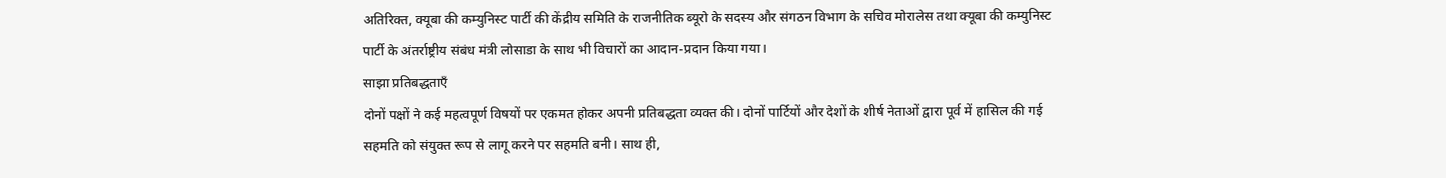अतिरिक्त, क्यूबा की कम्युनिस्ट पार्टी की केंद्रीय समिति के राजनीतिक ब्यूरो के सदस्य और संगठन विभाग के सचिव मोरालेस तथा क्यूबा की कम्युनिस्ट पार्टी के अंतर्राष्ट्रीय संबंध मंत्री लोसाडा के साथ भी विचारों का आदान-प्रदान किया गया।
साझा प्रतिबद्धताएँ
दोनों पक्षों ने कई महत्वपूर्ण विषयों पर एकमत होकर अपनी प्रतिबद्धता व्यक्त की। दोनों पार्टियों और देशों के शीर्ष नेताओं द्वारा पूर्व में हासिल की गई सहमति को संयुक्त रूप से लागू करने पर सहमति बनी। साथ ही,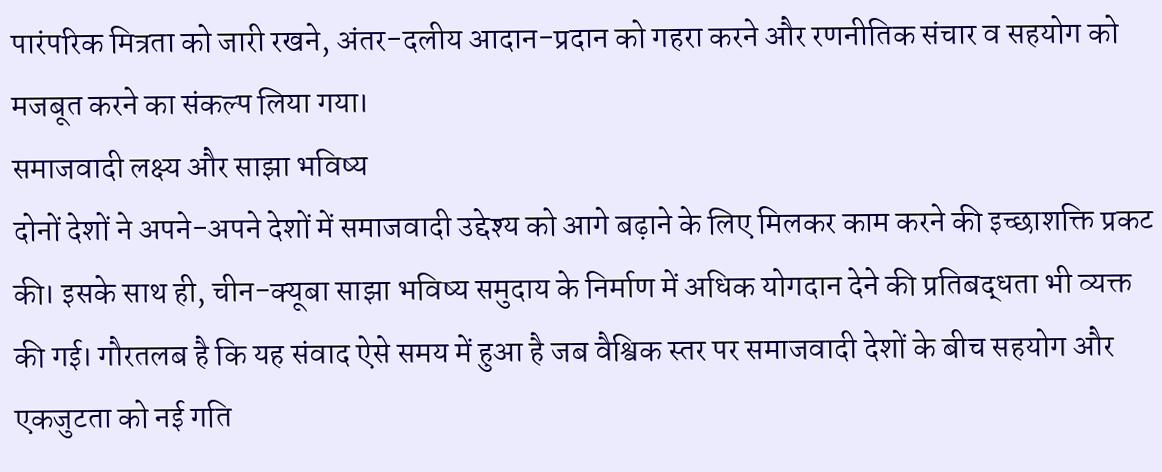पारंपरिक मित्रता को जारी रखने, अंतर-दलीय आदान-प्रदान को गहरा करने और रणनीतिक संचार व सहयोग को मजबूत करने का संकल्प लिया गया।
समाजवादी लक्ष्य और साझा भविष्य
दोनों देशों ने अपने-अपने देशों में समाजवादी उद्देश्य को आगे बढ़ाने के लिए मिलकर काम करने की इच्छाशक्ति प्रकट की। इसके साथ ही, चीन-क्यूबा साझा भविष्य समुदाय के निर्माण में अधिक योगदान देने की प्रतिबद्धता भी व्यक्त की गई। गौरतलब है कि यह संवाद ऐसे समय में हुआ है जब वैश्विक स्तर पर समाजवादी देशों के बीच सहयोग और एकजुटता को नई गति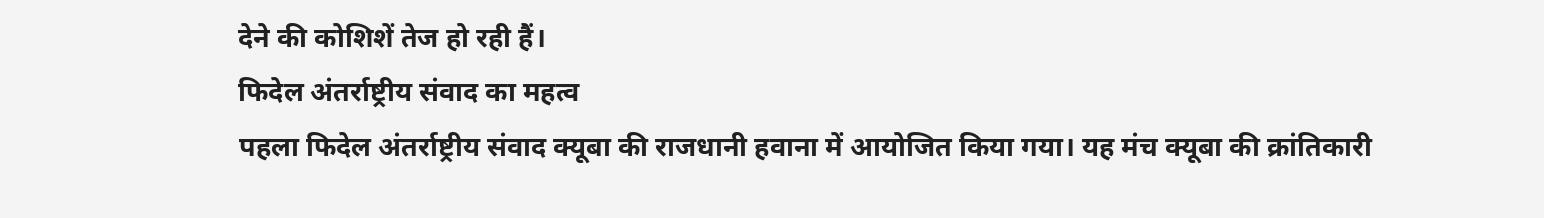देने की कोशिशें तेज हो रही हैं।
फिदेल अंतर्राष्ट्रीय संवाद का महत्व
पहला फिदेल अंतर्राष्ट्रीय संवाद क्यूबा की राजधानी हवाना में आयोजित किया गया। यह मंच क्यूबा की क्रांतिकारी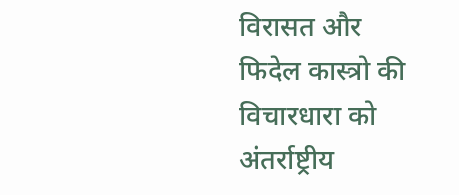विरासत और फिदेल कास्त्रो की विचारधारा को अंतर्राष्ट्रीय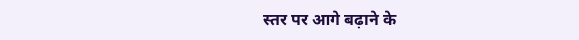स्तर पर आगे बढ़ाने के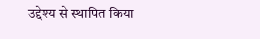उद्देश्य से स्थापित किया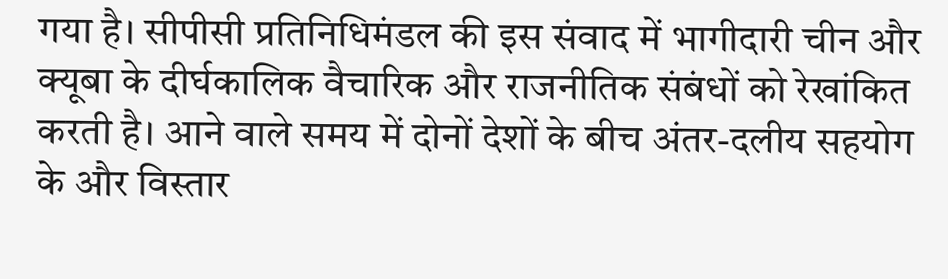गया है। सीपीसी प्रतिनिधिमंडल की इस संवाद में भागीदारी चीन और क्यूबा के दीर्घकालिक वैचारिक और राजनीतिक संबंधों को रेखांकित करती है। आने वाले समय में दोनों देशों के बीच अंतर-दलीय सहयोग के और विस्तार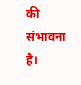की संभावना है।